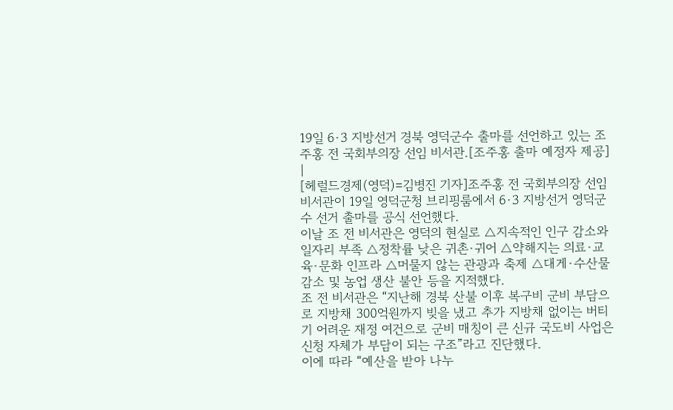19일 6·3 지방선거 경북 영덕군수 출마를 선언하고 있는 조주홍 전 국회부의장 선임 비서관.[조주홍 출마 예정자 제공] |
[헤럴드경제(영덕)=김병진 기자]조주홍 전 국회부의장 선임 비서관이 19일 영덕군청 브리핑룸에서 6·3 지방선거 영덕군수 선거 출마를 공식 선언했다.
이날 조 전 비서관은 영덕의 현실로 △지속적인 인구 감소와 일자리 부족 △정착률 낮은 귀촌·귀어 △약해지는 의료·교육·문화 인프라 △머물지 않는 관광과 축제 △대게·수산물 감소 및 농업 생산 불안 등을 지적했다.
조 전 비서관은 “지난해 경북 산불 이후 복구비 군비 부담으로 지방채 300억원까지 빚을 냈고 추가 지방채 없이는 버티기 어려운 재정 여건으로 군비 매칭이 큰 신규 국도비 사업은 신청 자체가 부담이 되는 구조”라고 진단했다.
이에 따라 “예산을 받아 나누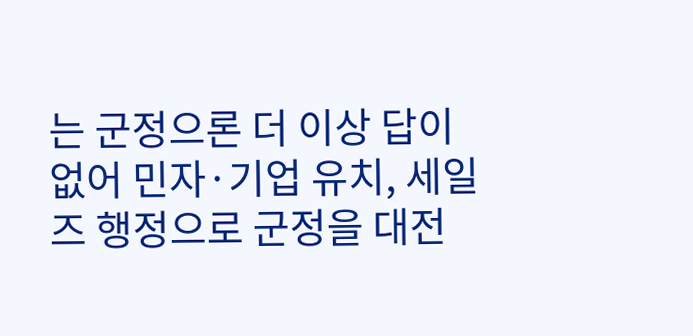는 군정으론 더 이상 답이 없어 민자·기업 유치, 세일즈 행정으로 군정을 대전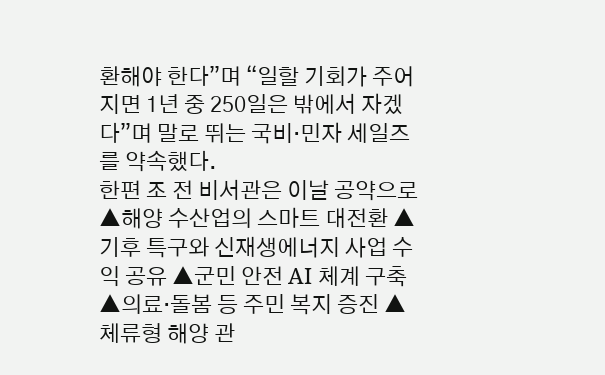환해야 한다”며 “일할 기회가 주어지면 1년 중 250일은 밖에서 자겠다”며 말로 뛰는 국비·민자 세일즈를 약속했다.
한편 조 전 비서관은 이날 공약으로 ▲해양 수산업의 스마트 대전환 ▲기후 특구와 신재생에너지 사업 수익 공유 ▲군민 안전 AI 체계 구축 ▲의료·돌봄 등 주민 복지 증진 ▲체류형 해양 관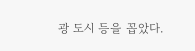광 도시 등을 꼽았다.